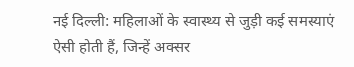नई दिल्ली: महिलाओं के स्वास्थ्य से जुड़ी कई समस्याएं ऐसी होती हैं, जिन्हें अक्सर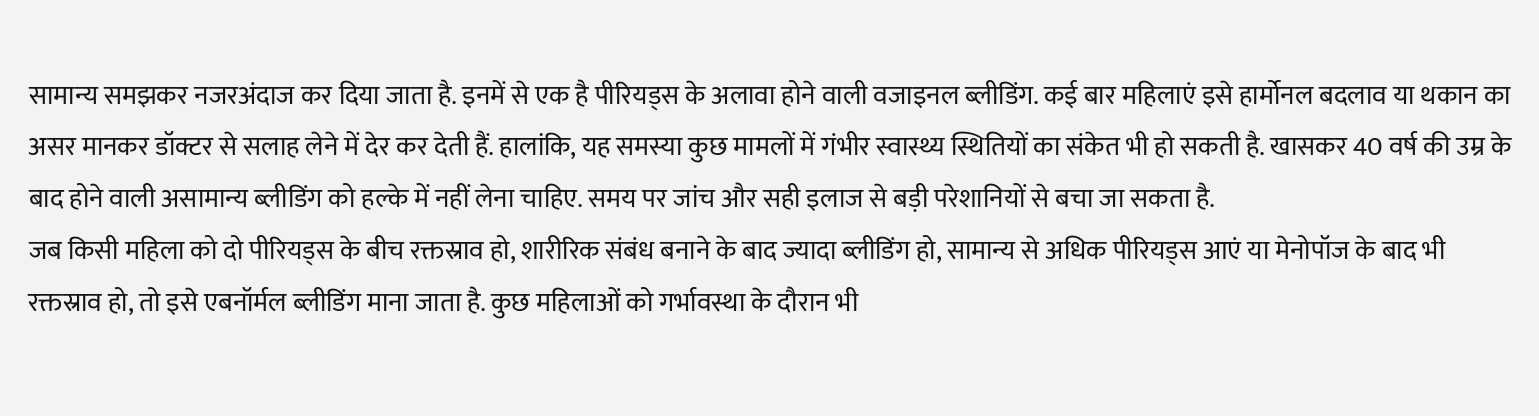सामान्य समझकर नजरअंदाज कर दिया जाता है. इनमें से एक है पीरियड्स के अलावा होने वाली वजाइनल ब्लीडिंग. कई बार महिलाएं इसे हार्मोनल बदलाव या थकान का असर मानकर डॉक्टर से सलाह लेने में देर कर देती हैं. हालांकि, यह समस्या कुछ मामलों में गंभीर स्वास्थ्य स्थितियों का संकेत भी हो सकती है. खासकर 40 वर्ष की उम्र के बाद होने वाली असामान्य ब्लीडिंग को हल्के में नहीं लेना चाहिए. समय पर जांच और सही इलाज से बड़ी परेशानियों से बचा जा सकता है.
जब किसी महिला को दो पीरियड्स के बीच रक्तस्राव हो, शारीरिक संबंध बनाने के बाद ज्यादा ब्लीडिंग हो, सामान्य से अधिक पीरियड्स आएं या मेनोपॉज के बाद भी रक्तस्राव हो, तो इसे एबनॉर्मल ब्लीडिंग माना जाता है. कुछ महिलाओं को गर्भावस्था के दौरान भी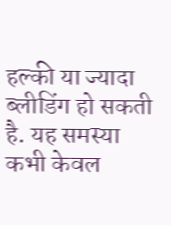हल्की या ज्यादा ब्लीडिंग हो सकती है. यह समस्या कभी केवल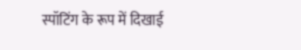स्पॉटिंग के रूप में दिखाई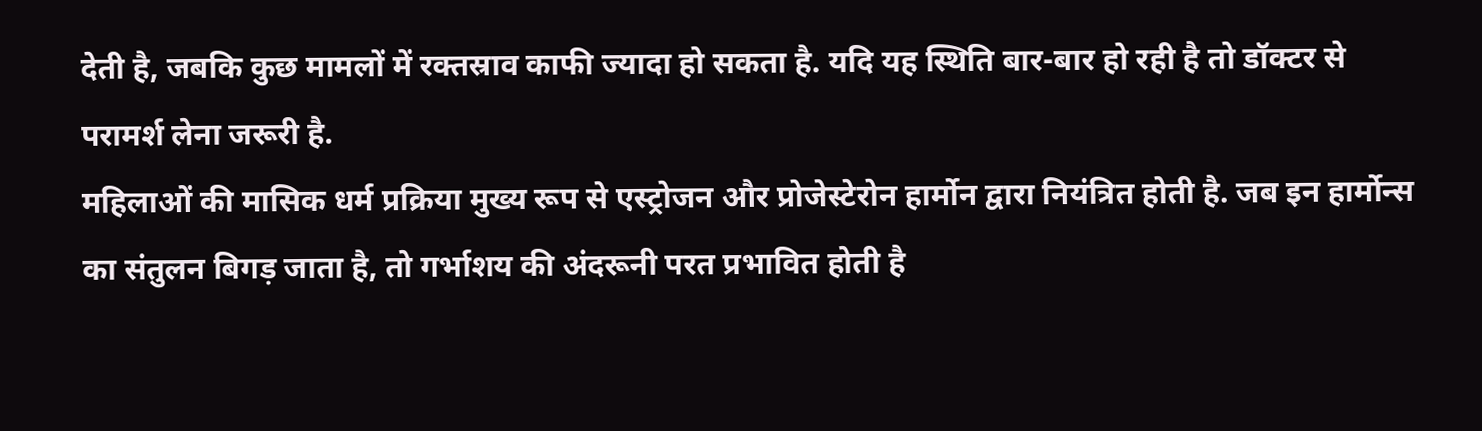देती है, जबकि कुछ मामलों में रक्तस्राव काफी ज्यादा हो सकता है. यदि यह स्थिति बार-बार हो रही है तो डॉक्टर से परामर्श लेना जरूरी है.
महिलाओं की मासिक धर्म प्रक्रिया मुख्य रूप से एस्ट्रोजन और प्रोजेस्टेरोन हार्मोन द्वारा नियंत्रित होती है. जब इन हार्मोन्स का संतुलन बिगड़ जाता है, तो गर्भाशय की अंदरूनी परत प्रभावित होती है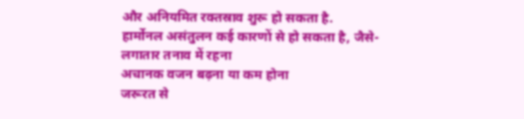और अनियमित रक्तस्राव शुरू हो सकता है.
हार्मोनल असंतुलन कई कारणों से हो सकता है, जैसे-
लगातार तनाव में रहना
अचानक वजन बढ़ना या कम होना
जरूरत से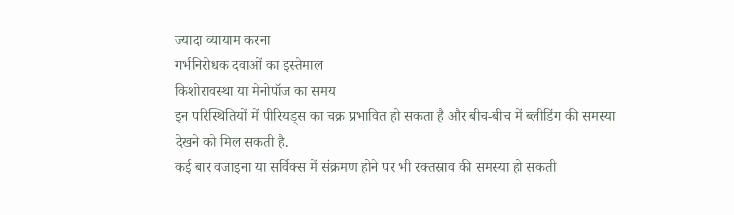ज्यादा व्यायाम करना
गर्भनिरोधक दवाओं का इस्तेमाल
किशोरावस्था या मेनोपॉज का समय
इन परिस्थितियों में पीरियड्स का चक्र प्रभावित हो सकता है और बीच-बीच में ब्लीडिंग की समस्या देखने को मिल सकती है.
कई बार वजाइना या सर्विक्स में संक्रमण होने पर भी रक्तस्राव की समस्या हो सकती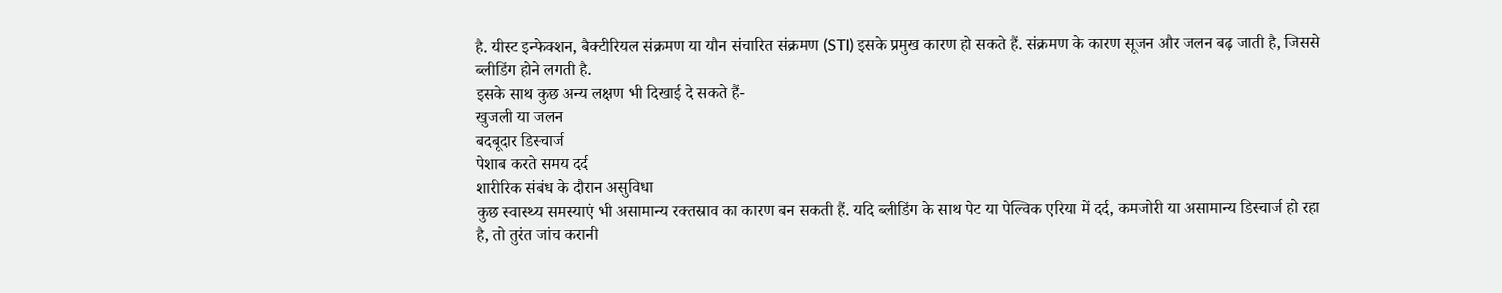है. यीस्ट इन्फेक्शन, बैक्टीरियल संक्रमण या यौन संचारित संक्रमण (STI) इसके प्रमुख कारण हो सकते हैं. संक्रमण के कारण सूजन और जलन बढ़ जाती है, जिससे ब्लीडिंग होने लगती है.
इसके साथ कुछ अन्य लक्षण भी दिखाई दे सकते हैं-
खुजली या जलन
बदबूदार डिस्चार्ज
पेशाब करते समय दर्द
शारीरिक संबंध के दौरान असुविधा
कुछ स्वास्थ्य समस्याएं भी असामान्य रक्तस्राव का कारण बन सकती हैं. यदि ब्लीडिंग के साथ पेट या पेल्विक एरिया में दर्द, कमजोरी या असामान्य डिस्चार्ज हो रहा है, तो तुरंत जांच करानी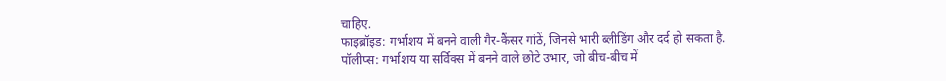चाहिए.
फाइब्रॉइड: गर्भाशय में बनने वाली गैर-कैंसर गांठें, जिनसे भारी ब्लीडिंग और दर्द हो सकता है.
पॉलीप्स: गर्भाशय या सर्विक्स में बनने वाले छोटे उभार, जो बीच-बीच में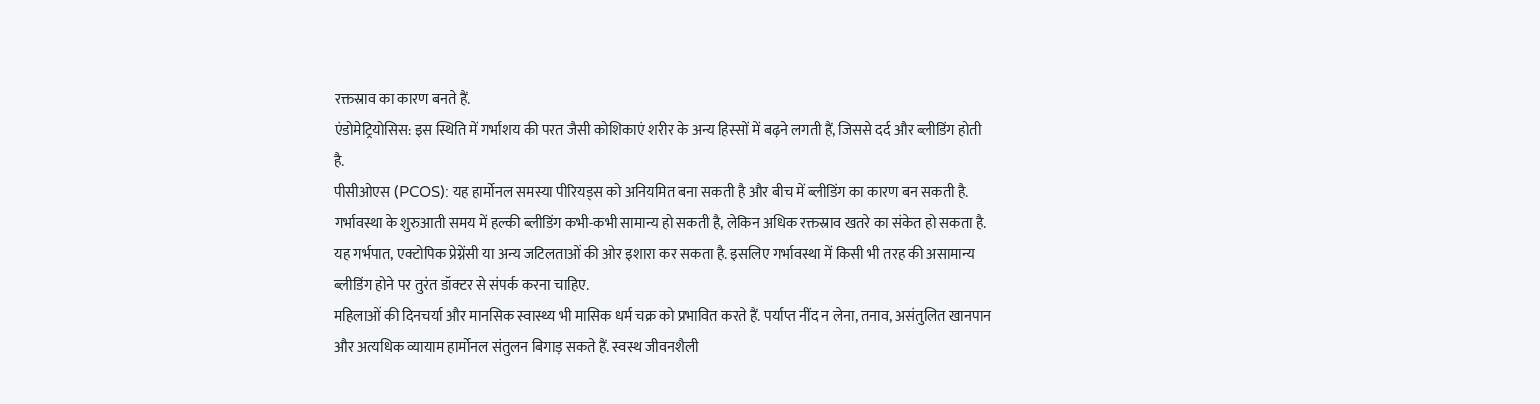रक्तस्राव का कारण बनते हैं.
एंडोमेट्रियोसिस: इस स्थिति में गर्भाशय की परत जैसी कोशिकाएं शरीर के अन्य हिस्सों में बढ़ने लगती हैं, जिससे दर्द और ब्लीडिंग होती है.
पीसीओएस (PCOS): यह हार्मोनल समस्या पीरियड्स को अनियमित बना सकती है और बीच में ब्लीडिंग का कारण बन सकती है.
गर्भावस्था के शुरुआती समय में हल्की ब्लीडिंग कभी-कभी सामान्य हो सकती है, लेकिन अधिक रक्तस्राव खतरे का संकेत हो सकता है. यह गर्भपात, एक्टोपिक प्रेग्नेंसी या अन्य जटिलताओं की ओर इशारा कर सकता है. इसलिए गर्भावस्था में किसी भी तरह की असामान्य ब्लीडिंग होने पर तुरंत डॉक्टर से संपर्क करना चाहिए.
महिलाओं की दिनचर्या और मानसिक स्वास्थ्य भी मासिक धर्म चक्र को प्रभावित करते हैं. पर्याप्त नींद न लेना, तनाव, असंतुलित खानपान और अत्यधिक व्यायाम हार्मोनल संतुलन बिगाड़ सकते हैं. स्वस्थ जीवनशैली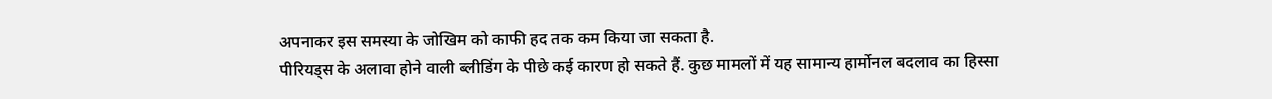अपनाकर इस समस्या के जोखिम को काफी हद तक कम किया जा सकता है.
पीरियड्स के अलावा होने वाली ब्लीडिंग के पीछे कई कारण हो सकते हैं. कुछ मामलों में यह सामान्य हार्मोनल बदलाव का हिस्सा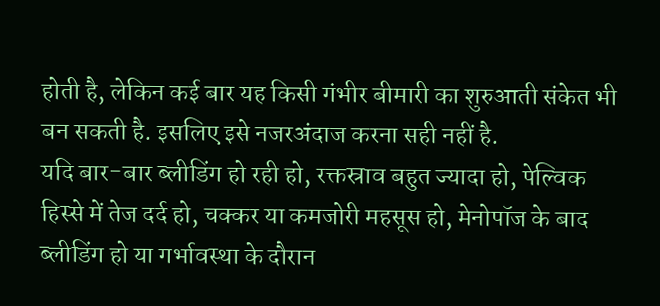होती है, लेकिन कई बार यह किसी गंभीर बीमारी का शुरुआती संकेत भी बन सकती है. इसलिए इसे नजरअंदाज करना सही नहीं है.
यदि बार-बार ब्लीडिंग हो रही हो, रक्तस्राव बहुत ज्यादा हो, पेल्विक हिस्से में तेज दर्द हो, चक्कर या कमजोरी महसूस हो, मेनोपॉज के बाद ब्लीडिंग हो या गर्भावस्था के दौरान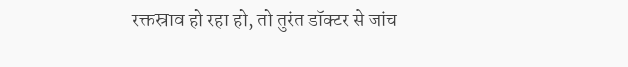रक्तस्राव हो रहा हो, तो तुरंत डॉक्टर से जांच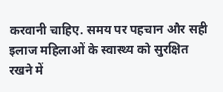करवानी चाहिए. समय पर पहचान और सही इलाज महिलाओं के स्वास्थ्य को सुरक्षित रखने में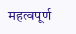महत्वपूर्ण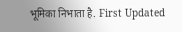भूमिका निभाता है. First Updated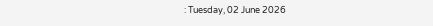: Tuesday, 02 June 2026